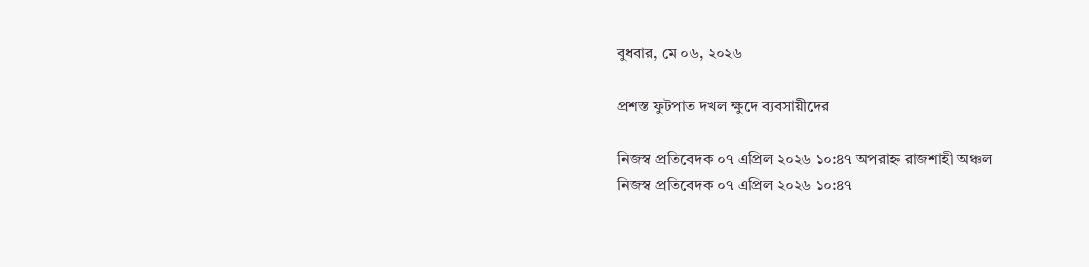বুধবার, মে ০৬, ২০২৬

প্রশস্ত ফুটপাত দখল ক্ষুদে ব্যবসায়ীদের

নিজস্ব প্রতিবেদক ০৭ এপ্রিল ২০২৬ ১০:৪৭ অপরাহ্ন রাজশাহী অঞ্চল
নিজস্ব প্রতিবেদক ০৭ এপ্রিল ২০২৬ ১০:৪৭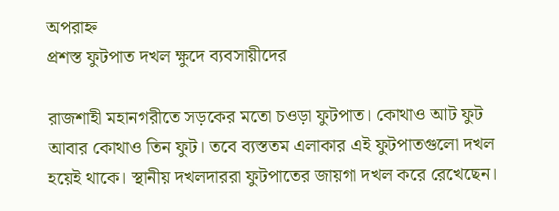অপরাহ্ন
প্রশস্ত ফুটপাত দখল ক্ষুদে ব্যবসায়ীদের

রাজশাহী মহানগরীতে সড়কের মতো চওড়া ফুটপাত। কোথাও আট ফুট আবার কোথাও তিন ফুট। তবে ব্যস্ততম এলাকার এই ফুটপাতগুলো দখল হয়েই থাকে। স্থানীয় দখলদাররা ফুটপাতের জায়গা দখল করে রেখেছেন।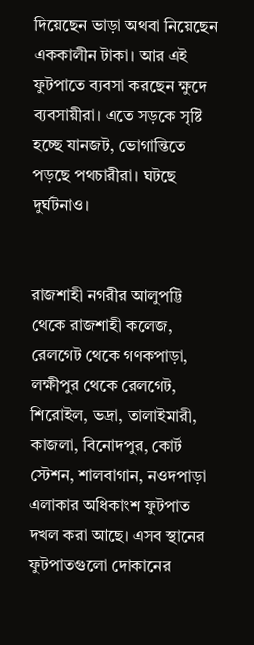দিয়েছেন ভাড়া অথবা নিয়েছেন এককালীন টাকা। আর এই ফুটপাতে ব্যবসা করছেন ক্ষুদে ব্যবসায়ীরা। এতে সড়কে সৃষ্টি হচ্ছে যানজট, ভোগান্তিতে পড়ছে পথচারীরা। ঘটছে দুর্ঘটনাও।


রাজশাহী নগরীর আলুপট্টি থেকে রাজশাহী কলেজ, রেলগেট থেকে গণকপাড়া, লক্ষীপুর থেকে রেলগেট, শিরোইল, ভদ্রা, তালাইমারী, কাজলা, বিনোদপুর, কোর্ট স্টেশন, শালবাগান, নওদপাড়া এলাকার অধিকাংশ ফুটপাত দখল করা আছে। এসব স্থানের ফুটপাতগুলো দোকানের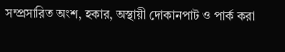সম্প্রসারিত অংশ, হকার, অস্থায়ী দোকানপাট ও পার্ক করা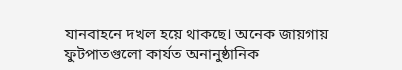যানবাহনে দখল হয়ে থাকছে। অনেক জায়গায় ফুটপাতগুলো কার্যত অনানুষ্ঠানিক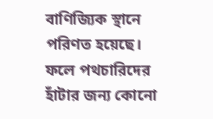বাণিজ্যিক স্থানে পরিণত হয়েছে। ফলে পথচারিদের হাঁটার জন্য কোনো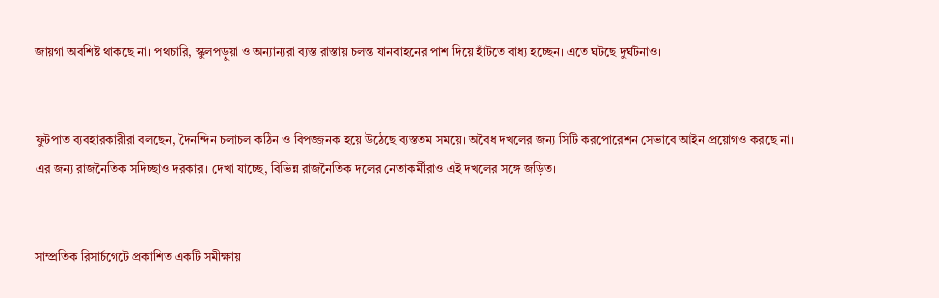জায়গা অবশিষ্ট থাকছে না। পথচারি, স্কুলপড়ুয়া ও অন্যান্যরা ব্যস্ত রাস্তায় চলন্ত যানবাহনের পাশ দিয়ে হাঁটতে বাধ্য হচ্ছেন। এতে ঘটছে দুর্ঘটনাও।


ফুটপাত ব্যবহারকারীরা বলছেন, দৈনন্দিন চলাচল কঠিন ও বিপজ্জনক হয়ে উঠেছে ব্যস্ততম সময়ে। অবৈধ দখলের জন্য সিটি করপোরেশন সেভাবে আইন প্রয়োগও করছে না। এর জন্য রাজনৈতিক সদিচ্ছাও দরকার। দেখা যাচ্ছে, বিভিন্ন রাজনৈতিক দলের নেতাকর্মীরাও এই দখলের সঙ্গে জড়িত।


সাম্প্রতিক রিসার্চগেটে প্রকাশিত একটি সমীক্ষায়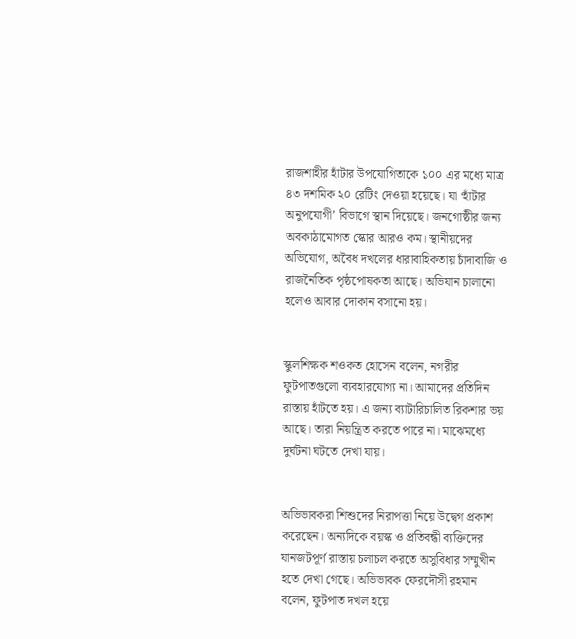রাজশাহীর হাঁটার উপযোগিতাকে ১০০ এর মধ্যে মাত্র ৪৩ দশমিক ২০ রেটিং দেওয়া হয়েছে। যা ‘হাঁটার অনুপযোগী’ বিভাগে স্থান দিয়েছে। জনগোষ্ঠীর জন্য অবকাঠামোগত স্কোর আরও কম। স্থানীয়দের অভিযোগ, অবৈধ দখলের ধারাবাহিকতায় চাঁদাবাজি ও রাজনৈতিক পৃষ্ঠপোষকতা আছে। অভিযান চালানো হলেও আবার দোকান বসানো হয়।


স্কুলশিক্ষক শওকত হোসেন বলেন, নগরীর ফুটপাতগুলো ব্যবহারযোগ্য না। আমাদের প্রতিদিন রাস্তায় হাঁটতে হয়। এ জন্য ব্যাটারিচালিত রিকশার ভয় আছে। তারা নিয়ন্ত্রিত করতে পারে না। মাঝেমধ্যে দুর্ঘটনা ঘটতে দেখা যায়।


অভিভাবকরা শিশুদের নিরাপত্তা নিয়ে উদ্বেগ প্রকাশ করেছেন। অন্যদিকে বয়স্ক ও প্রতিবন্ধী ব্যক্তিদের যানজটপূর্ণ রাস্তায় চলাচল করতে অসুবিধার সম্মুখীন হতে দেখা গেছে। অভিভাবক ফেরদৌসী রহমান বলেন, ফুটপাত দখল হয়ে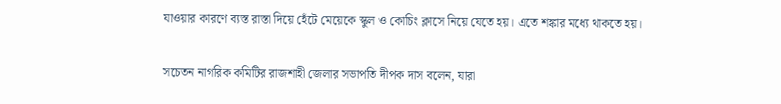যাওয়ার কারণে ব্যস্ত রাস্তা দিয়ে হেঁটে মেয়েকে স্কুল ও কোচিং ক্লাসে নিয়ে যেতে হয়। এতে শঙ্কার মধ্যে থাকতে হয়।


সচেতন নাগরিক কমিটির রাজশাহী জেলার সভাপতি দীপক দাস বলেন, যারা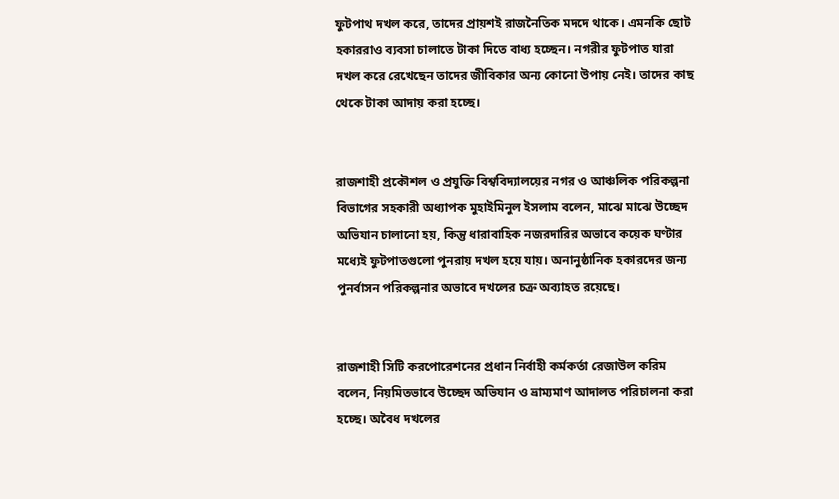ফুটপাথ দখল করে, তাদের প্রায়শই রাজনৈতিক মদদে থাকে। এমনকি ছোট হকাররাও ব্যবসা চালাতে টাকা দিতে বাধ্য হচ্ছেন। নগরীর ফুটপাত যারা দখল করে রেখেছেন তাদের জীবিকার অন্য কোনো উপায় নেই। তাদের কাছ থেকে টাকা আদায় করা হচ্ছে।


রাজশাহী প্রকৌশল ও প্রযুক্তি বিশ্ববিদ্যালয়ের নগর ও আঞ্চলিক পরিকল্পনা বিভাগের সহকারী অধ্যাপক মুহাইমিনুল ইসলাম বলেন, মাঝে মাঝে উচ্ছেদ অভিযান চালানো হয়, কিন্তু ধারাবাহিক নজরদারির অভাবে কয়েক ঘণ্টার মধ্যেই ফুটপাতগুলো পুনরায় দখল হয়ে যায়। অনানুষ্ঠানিক হকারদের জন্য পুনর্বাসন পরিকল্পনার অভাবে দখলের চক্র অব্যাহত রয়েছে।


রাজশাহী সিটি করপোরেশনের প্রধান নির্বাহী কর্মকর্তা রেজাউল করিম বলেন, নিয়মিতভাবে উচ্ছেদ অভিযান ও ভ্রাম্যমাণ আদালত পরিচালনা করা হচ্ছে। অবৈধ দখলের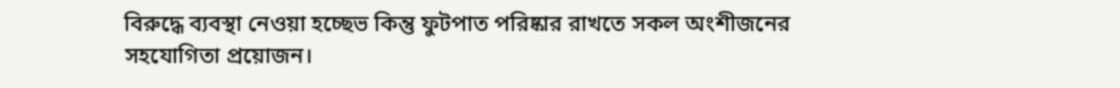বিরুদ্ধে ব্যবস্থা নেওয়া হচ্ছেভ কিন্তু ফুটপাত পরিষ্কার রাখতে সকল অংশীজনের সহযোগিতা প্রয়োজন।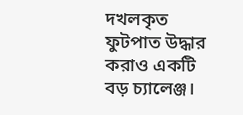দখলকৃত ফুটপাত উদ্ধার করাও একটি বড় চ্যালেঞ্জ।